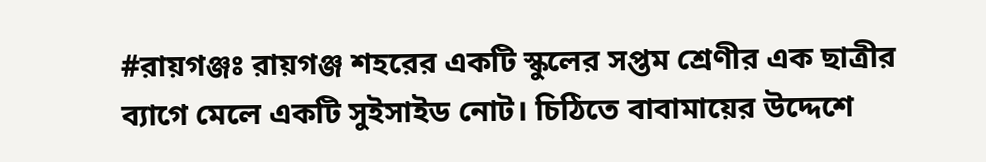#রায়গঞ্জঃ রায়গঞ্জ শহরের একটি স্কুলের সপ্তম শ্রেণীর এক ছাত্রীর ব্যাগে মেলে একটি সুইসাইড নোট। চিঠিতে বাবামায়ের উদ্দেশে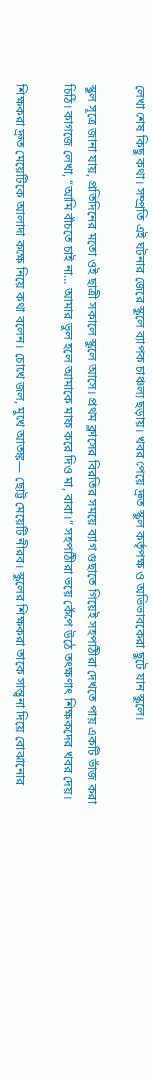লেখা শেষ কিছু কথা। সম্প্রতি এই ঘটনার জেরে স্কুলে ব্যাপক চাঞ্চল্য ছড়ায়। খবর পেয়ে দ্রুত স্কুল কর্তৃপক্ষ ও অভিভাবকেরা ছুটে যান স্কুলে।

স্কুল সূত্রে জানা যায়, প্রতিদিনের মতো ওই ছাত্রী সকালে স্কুলে আসে। প্রথম ক্লাসের বিরতির সময়ে ব্যাগ গুছাতে গিয়েই সহপাঠীরা দেখতে পায় একটি ভাঁজ করা চিঠি। কাগজে লেখা, “আমি বাঁচতে চাই না… আমার ভুল হলে আমাকে মাফ করে দিও মা, বাবা।” সহপাঠীরা ভয়ে কেঁপে উঠে তৎক্ষণাৎ শিক্ষকদের খবর দেয়।

শিক্ষকরা দ্রুত মেয়েটিকে আলাদা কক্ষে নিয়ে কথা বলেন। চোখে জল, মুখে আতঙ্ক— ছোট্ট মেয়েটি নীরব। স্কুলের শিক্ষকরা তাকে সান্ত্বনা দিয়ে বোঝানোর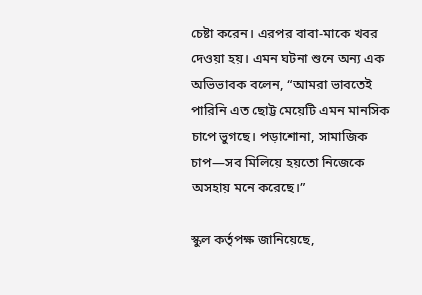চেষ্টা করেন। এরপর বাবা-মাকে খবর দেওয়া হয়। এমন ঘটনা শুনে অন্য এক অভিভাবক বলেন, “আমরা ভাবতেই পারিনি এত ছোট্ট মেয়েটি এমন মানসিক চাপে ভুগছে। পড়াশোনা, সামাজিক চাপ—সব মিলিয়ে হয়তো নিজেকে অসহায় মনে করেছে।”

স্কুল কর্তৃপক্ষ জানিয়েছে,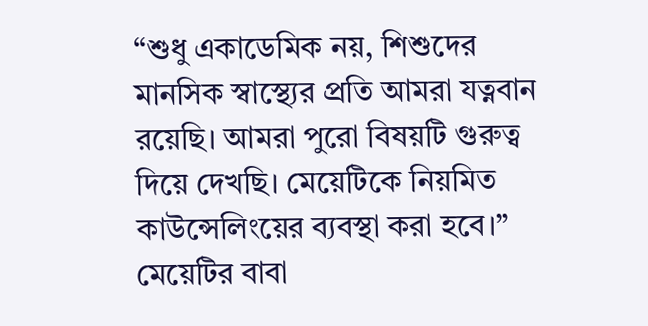“শুধু একাডেমিক নয়, শিশুদের মানসিক স্বাস্থ্যের প্রতি আমরা যত্নবান রয়েছি। আমরা পুরো বিষয়টি গুরুত্ব দিয়ে দেখছি। মেয়েটিকে নিয়মিত কাউন্সেলিংয়ের ব্যবস্থা করা হবে।” মেয়েটির বাবা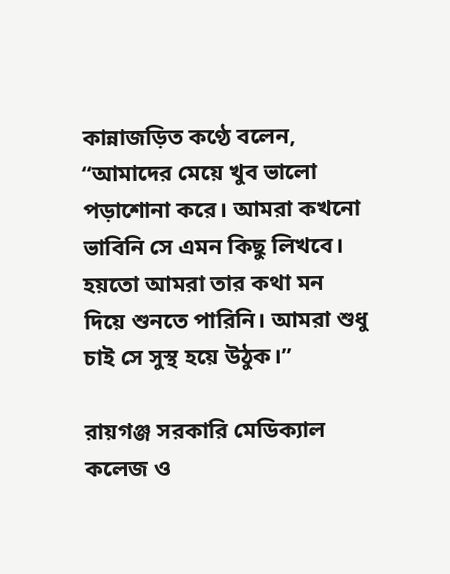কান্নাজড়িত কণ্ঠে বলেন, “আমাদের মেয়ে খুব ভালো পড়াশোনা করে। আমরা কখনো ভাবিনি সে এমন কিছু লিখবে। হয়তো আমরা তার কথা মন দিয়ে শুনতে পারিনি। আমরা শুধু চাই সে সুস্থ হয়ে উঠুক।”

রায়গঞ্জ সরকারি মেডিক্যাল কলেজ ও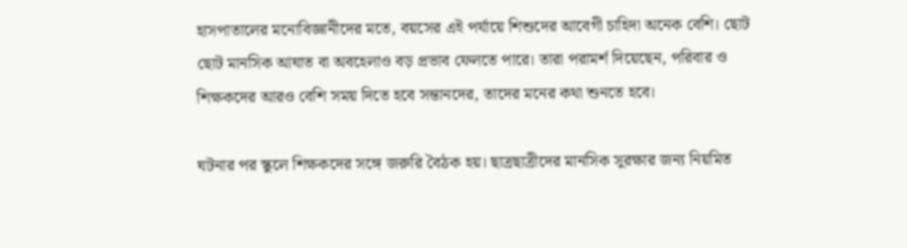হাসপাতালের মনোবিজ্ঞানীদের মতে, বয়সের এই পর্যায়ে শিশুদের আবেগী চাহিদা অনেক বেশি। ছোট ছোট মানসিক আঘাত বা অবহেলাও বড় প্রভাব ফেলতে পারে। তারা পরামর্শ দিয়েছেন, পরিবার ও শিক্ষকদের আরও বেশি সময় দিতে হবে সন্তানদের, তাদের মনের কথা শুনতে হবে।

ঘটনার পর স্কুলে শিক্ষকদের সঙ্গে জরুরি বৈঠক হয়। ছাত্রছাত্রীদের মানসিক সুরক্ষার জন্য নিয়মিত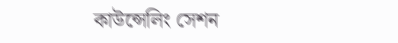কাউন্সেলিং সেশন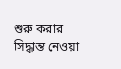শুরু করার সিদ্ধান্ত নেওয়া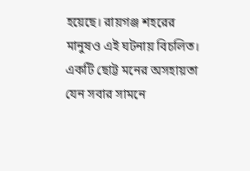হয়েছে। রায়গঞ্জ শহরের মানুষও এই ঘটনায় বিচলিত। একটি ছোট্ট মনের অসহায়তা যেন সবার সামনে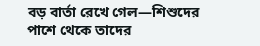বড় বার্তা রেখে গেল—শিশুদের পাশে থেকে তাদের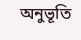অনুভূতি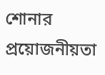শোনার প্রয়োজনীয়তা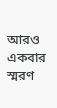আরও একবার স্মরণ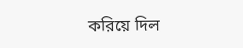করিয়ে দিল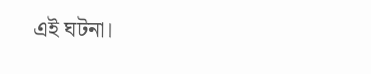এই ঘটনা।